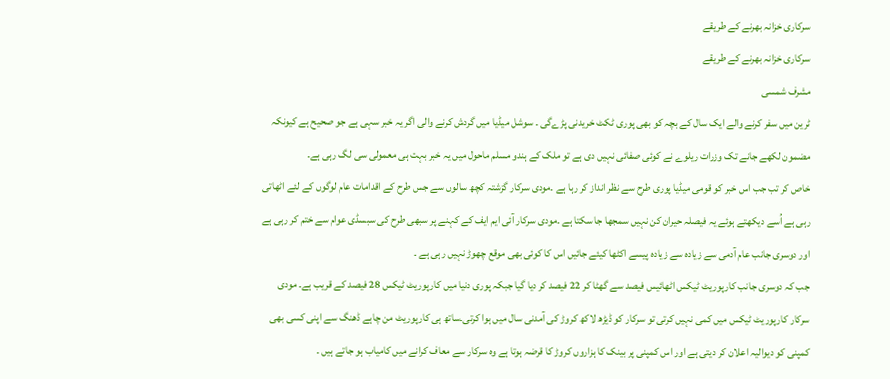سرکاری خزانہ بھرنے کے طریقے
سرکاری خزانہ بھرنے کے طریقے
مشرف شمسی
ٹرین میں سفر کرنے والے ایک سال کے بچہ کو بھی پوری ٹکٹ خریدنی پڑےگی ۔ سوشل میڈیا میں گردش کرنے والی اگر یہ خبر سہی ہے جو صحیح ہے کیونکہ مضمون لکھے جانے تک وزرات ریلوے نے کوئی صفائی نہیں دی ہے تو ملک کے ہندو مسلم ماحول میں یہ خبر بہت ہی معمولی سی لگ رہی ہے۔
خاص کر تب جب اس خبر کو قومی میڈیا پوری طرح سے نظر انداز کر رہا ہے ۔مودی سرکار گزشتہ کچھ سالوں سے جس طرح کے اقدامات عام لوگوں کے لئے اٹھاتی رہی ہے اُسے دیکھتے ہوئے یہ فیصلہ حیران کن نہیں سمجھا جا سکتا ہے ۔مودی سرکار آئی ایم ایف کے کہنے پر سبھی طرح کی سبسڈی عوام سے ختم کر رہی ہے اور دوسری جانب عام آدمی سے زیادہ سے زیادہ پیسے اکٹھا کیئے جائیں اس کا کوئی بھی موقع چھوڑ نہیں رہی ہے ۔
جب کہ دوسری جانب کارپوریٹ ٹیکس اٹھائیس فیصد سے گھٹا کر 22 فیصد کر دیا گیا جبکہ پوری دنیا میں کارپوریٹ ٹیکس 28 فیصد کے قریب ہے۔ مودی سرکار کارپوریٹ ٹیکس میں کمی نہیں کرتی تو سرکار کو ڈیڑھ لاکھ کروڑ کی آمدنی سال میں ہوا کرتی۔ساتھ ہی کارپوریٹ من چاہے ڈھنگ سے اپنی کسی بھی کمپنی کو دیوالیہ اعلان کر دیتی ہے اور اس کمپنی پر بینک کا ہزاروں کروڑ کا قرضہ ہوتا ہے وہ سرکار سے معاف کرانے میں کامیاب ہو جاتے ہیں ۔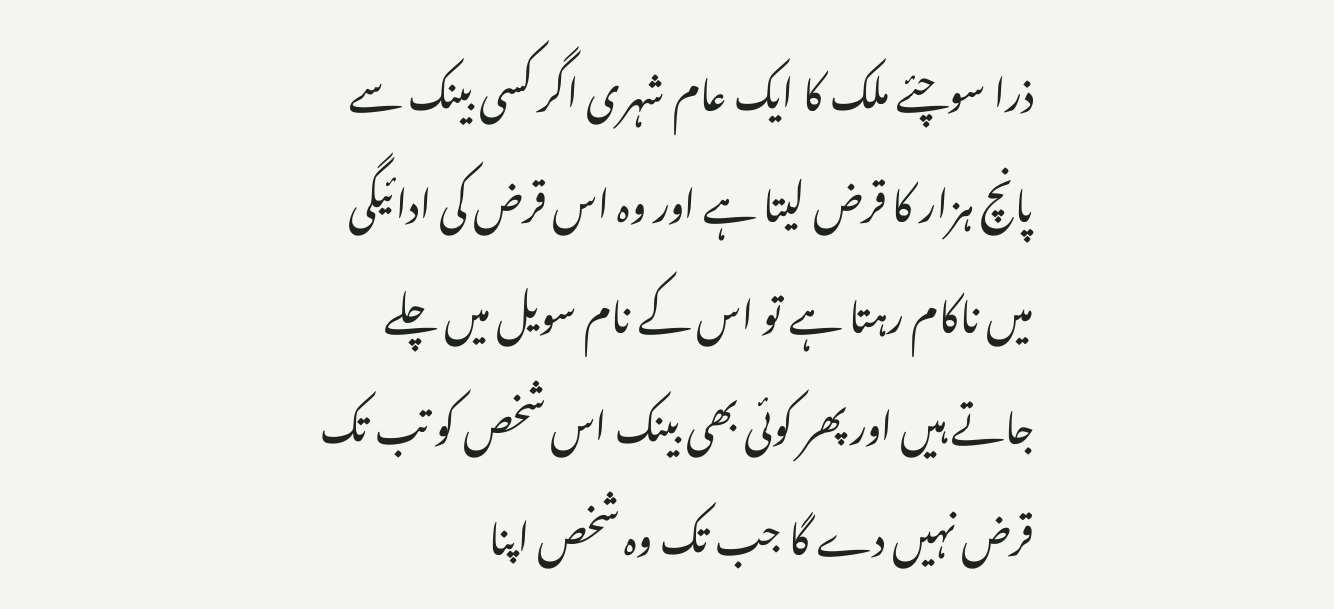ذرا سوچئے ملک کا ایک عام شہری اگر کسی بینک سے پانچ ہزار کا قرض لیتا ہے اور وہ اس قرض کی ادائیگی میں ناکام رہتا ہے تو اس کے نام سویل میں چلے جاتے ہیں اور پھر کوئی بھی بینک اس شخص کو تب تک قرض نہیں دے گا جب تک وہ شخص اپنا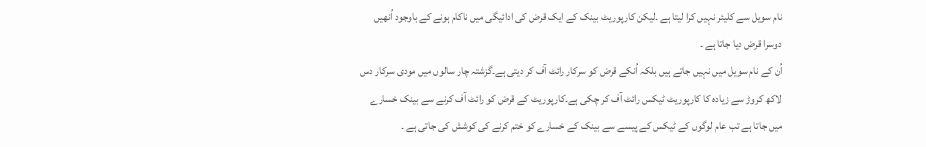نام سویل سے کلیئر نہیں کرا لیتا ہے ۔لیکن کارپوریٹ بینک کے ایک قرض کی ادائیگی میں ناکام ہونے کے باوجود اُنھیں دوسرا قرض دیا جاتا ہے ۔
اُن کے نام سویل میں نہیں جاتے ہیں بلکہ اُنکے قرض کو سرکار رائٹ آف کر دیتی ہے۔گزشتہ چار سالوں میں مودی سرکار دس لاکھ کروڑ سے زیادہ کا کارپوریٹ ٹیکس رائٹ آف کر چکی ہے۔کارپوریٹ کے قرض کو رائٹ آف کرنے سے بینک خسارے میں جاتا ہے تب عام لوگوں کے ٹیکس کے پیسے سے بینک کے خسارے کو ختم کرنے کی کوشش کی جاتی ہے ۔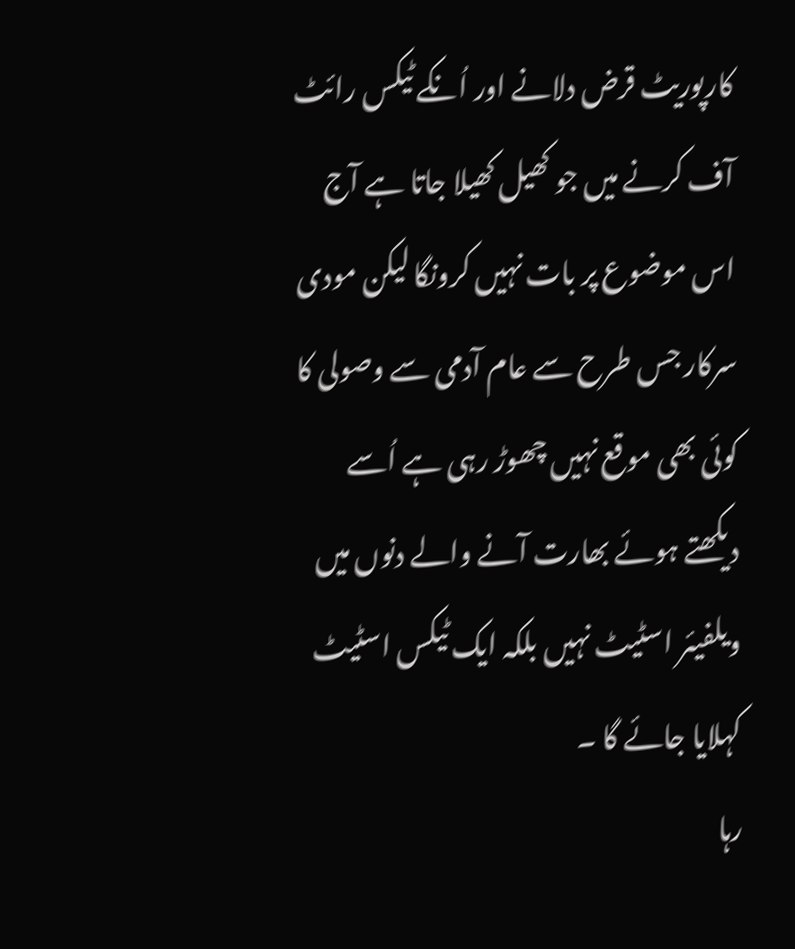کارپوریٹ قرض دلانے اور اُنکے ٹیکس رائٹ آف کرنے میں جو کھیل کھیلا جاتا ہے آج اس موضوع پر بات نہیں کرونگا لیکن مودی سرکار جس طرح سے عام آدمی سے وصولی کا کوئی بھی موقع نہیں چھوڑ رہی ہے اُسے دیکھتے ہوئے بھارت آنے والے دنوں میں ویلفیئر اسٹیٹ نہیں بلکہ ایک ٹیکس اسٹیٹ کہلایا جائے گا ۔
رہا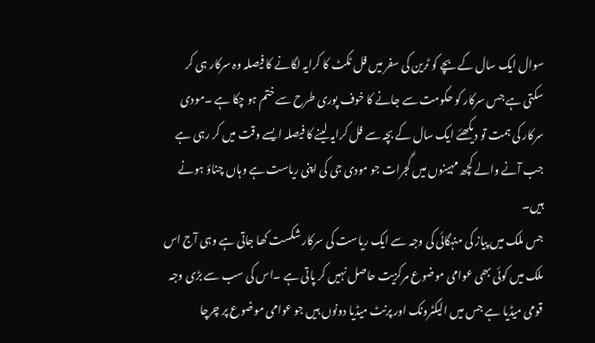سوال ایک سال کے بچے کو ٹرین کی سفر میں فل ٹکٹ کا کرایہ لگانے کا فیصلہ وہ سرکار ہی کر سکتی ہے جس سرکار کو حکومت سے جانے کا خوف پوری طرح سے ختم ہو چکا ہے ۔مودی سرکار کی ہمت تو دیکھئے ایک سال کے بچہ سے فل کرایہ لینے کا فیصلہ ایسے وقت میں کر رہی ہے جب آنے والے کچھ مہینوں میں گجرات جو مودی جی کی اپنی ریاست ہے وہاں چناؤ ہونے ہیں۔
جس ملک میں پیاز کی منہگائی کی وجہ سے ایک ریاست کی سرکار شکست کھا جاتی ہے وہی آج اس ملک میں کوئی بھی عوامی موضوع مرکزیت حاصل نہیں کر پاتی ہے ۔اس کی سب سے بڑی وجہ قومی میڈیا ہے جس میں الیکٹرونک اور پرنٹ میڈیا دونوں ہیں جو عوامی موضوع پر چرچا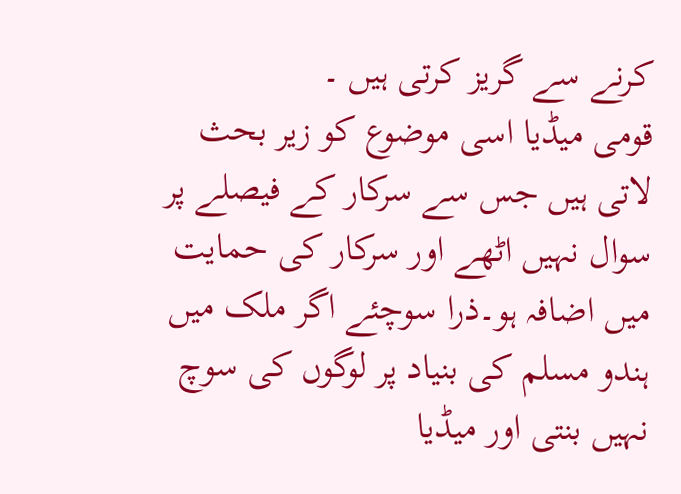کرنے سے گریز کرتی ہیں ۔
قومی میڈیا اسی موضوع کو زیر بحث لاتی ہیں جس سے سرکار کے فیصلے پر سوال نہیں اٹھے اور سرکار کی حمایت میں اضافہ ہو۔ذرا سوچئے اگر ملک میں ہندو مسلم کی بنیاد پر لوگوں کی سوچ نہیں بنتی اور میڈیا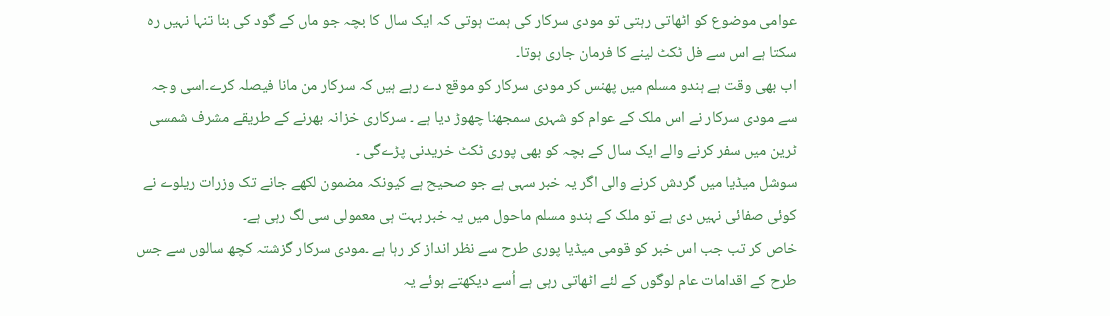عوامی موضوع کو اٹھاتی رہتی تو مودی سرکار کی ہمت ہوتی کہ ایک سال کا بچہ جو ماں کے گود کی بنا تنہا نہیں رہ سکتا ہے اس سے فل ٹکٹ لینے كا فرمان جاری ہوتا۔
اب بھی وقت ہے ہندو مسلم میں پھنس کر مودی سرکار کو موقع دے رہے ہیں کہ سرکار من مانا فیصلہ کرے۔اسی وجہ سے مودی سرکار نے اس ملک کے عوام کو شہری سمجھنا چھوڑ دیا ہے ۔ سرکاری خزانہ بھرنے کے طریقے مشرف شمسی ٹرین میں سفر کرنے والے ایک سال کے بچہ کو بھی پوری ٹکٹ خریدنی پڑےگی ۔
سوشل میڈیا میں گردش کرنے والی اگر یہ خبر سہی ہے جو صحیح ہے کیونکہ مضمون لکھے جانے تک وزرات ریلوے نے کوئی صفائی نہیں دی ہے تو ملک کے ہندو مسلم ماحول میں یہ خبر بہت ہی معمولی سی لگ رہی ہے۔
خاص کر تب جب اس خبر کو قومی میڈیا پوری طرح سے نظر انداز کر رہا ہے ۔مودی سرکار گزشتہ کچھ سالوں سے جس طرح کے اقدامات عام لوگوں کے لئے اٹھاتی رہی ہے اُسے دیکھتے ہوئے یہ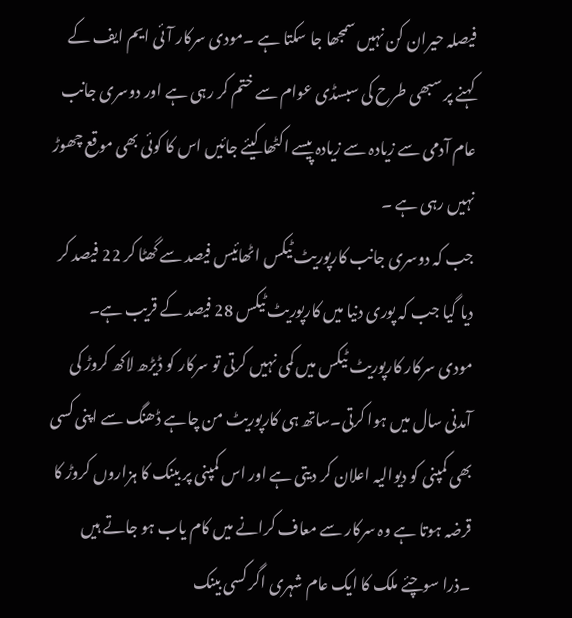فیصلہ حیران کن نہیں سمجھا جا سکتا ہے ۔مودی سرکار آئی ایم ایف کے کہنے پر سبھی طرح کی سبسڈی عوام سے ختم کر رہی ہے اور دوسری جانب عام آدمی سے زیادہ سے زیادہ پیسے اکٹھا کیئے جائیں اس کا کوئی بھی موقع چھوڑ نہیں رہی ہے ۔
جب کہ دوسری جانب کارپوریٹ ٹیکس اٹھائیس فیصد سے گھٹا کر 22 فیصد کر دیا گیا جب کہ پوری دنیا میں کارپوریٹ ٹیکس 28 فیصد کے قریب ہے۔
مودی سرکار کارپوریٹ ٹیکس میں کمی نہیں کرتی تو سرکار کو ڈیڑھ لاکھ کروڑ کی آمدنی سال میں ہوا کرتی۔ساتھ ہی کارپوریٹ من چاہے ڈھنگ سے اپنی کسی بھی کمپنی کو دیوالیہ اعلان کر دیتی ہے اور اس کمپنی پر بینک کا ہزاروں کروڑ کا قرضہ ہوتا ہے وہ سرکار سے معاف کرانے میں کام یاب ہو جاتے ہیں
۔ذرا سوچئے ملک کا ایک عام شہری اگر کسی بینک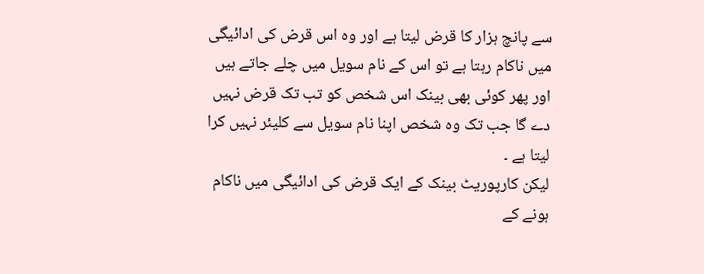سے پانچ ہزار کا قرض لیتا ہے اور وہ اس قرض کی ادائیگی میں ناکام رہتا ہے تو اس کے نام سویل میں چلے جاتے ہیں اور پھر کوئی بھی بینک اس شخص کو تب تک قرض نہیں دے گا جب تک وہ شخص اپنا نام سویل سے کلیئر نہیں کرا لیتا ہے ۔
لیکن کارپوریٹ بینک کے ایک قرض کی ادائیگی میں ناکام ہونے کے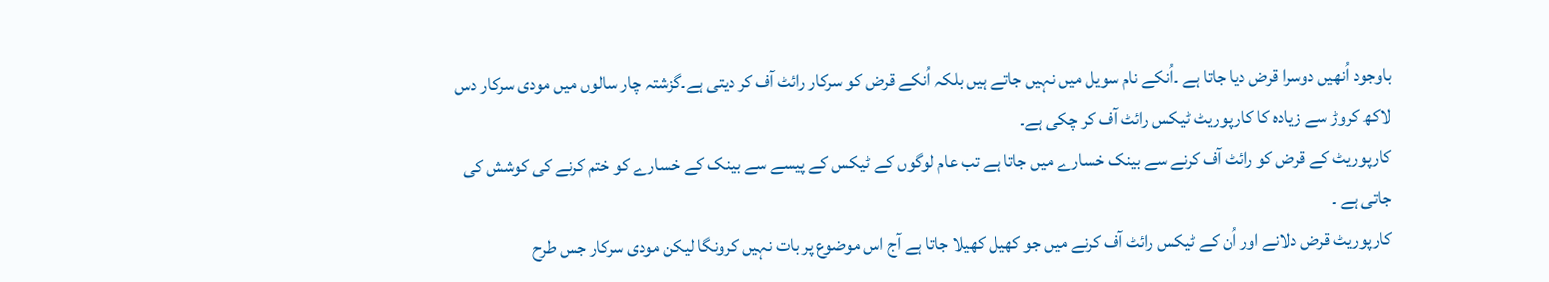باوجود اُنھیں دوسرا قرض دیا جاتا ہے ۔اُنکے نام سویل میں نہیں جاتے ہیں بلکہ اُنکے قرض کو سرکار رائٹ آف کر دیتی ہے۔گزشتہ چار سالوں میں مودی سرکار دس لاکھ کروڑ سے زیادہ کا کارپوریٹ ٹیکس رائٹ آف کر چکی ہے۔
کارپوریٹ کے قرض کو رائٹ آف کرنے سے بینک خسارے میں جاتا ہے تب عام لوگوں کے ٹیکس کے پیسے سے بینک کے خسارے کو ختم کرنے کی کوشش کی جاتی ہے ۔
کارپوریٹ قرض دلانے اور اُن کے ٹیکس رائٹ آف کرنے میں جو کھیل کھیلا جاتا ہے آج اس موضوع پر بات نہیں کرونگا لیکن مودی سرکار جس طرح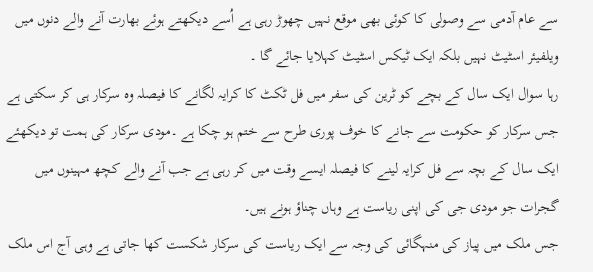سے عام آدمی سے وصولی کا کوئی بھی موقع نہیں چھوڑ رہی ہے اُسے دیکھتے ہوئے بھارت آنے والے دنوں میں ویلفیئر اسٹیٹ نہیں بلکہ ایک ٹیکس اسٹیٹ کہلایا جائے گا ۔
رہا سوال ایک سال کے بچے کو ٹرین کی سفر میں فل ٹکٹ کا کرایہ لگانے کا فیصلہ وہ سرکار ہی کر سکتی ہے جس سرکار کو حکومت سے جانے کا خوف پوری طرح سے ختم ہو چکا ہے ۔مودی سرکار کی ہمت تو دیکھئے ایک سال کے بچہ سے فل کرایہ لینے کا فیصلہ ایسے وقت میں کر رہی ہے جب آنے والے کچھ مہینوں میں گجرات جو مودی جی کی اپنی ریاست ہے وہاں چناؤ ہونے ہیں۔
جس ملک میں پیاز کی منہگائی کی وجہ سے ایک ریاست کی سرکار شکست کھا جاتی ہے وہی آج اس ملک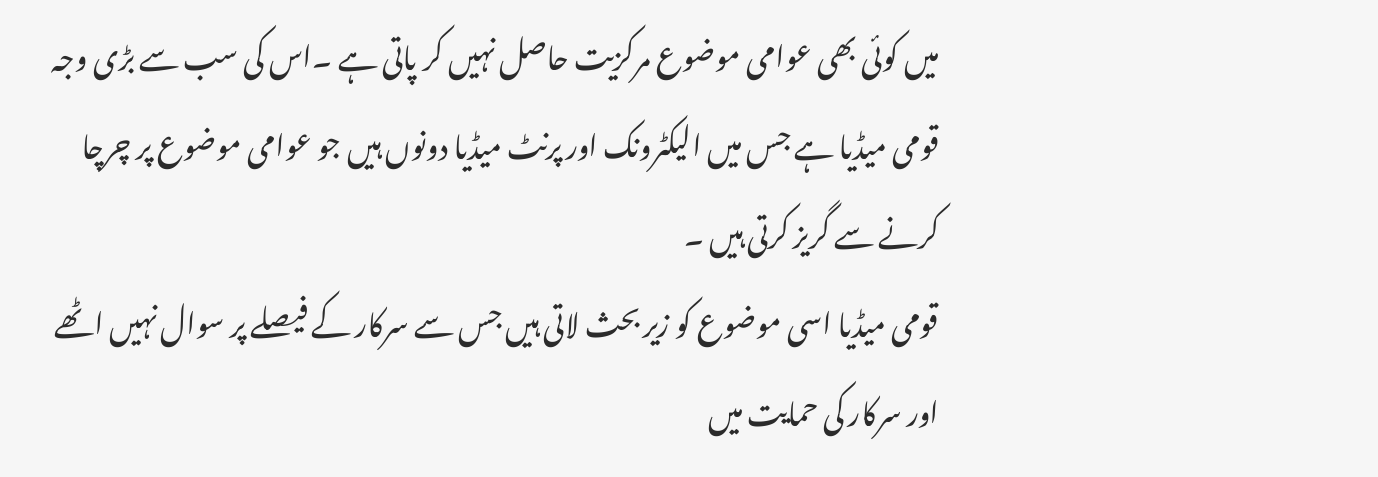میں کوئی بھی عوامی موضوع مرکزیت حاصل نہیں کر پاتی ہے ۔اس کی سب سے بڑی وجہ قومی میڈیا ہے جس میں الیکٹرونک اور پرنٹ میڈیا دونوں ہیں جو عوامی موضوع پر چرچا کرنے سے گریز کرتی ہیں ۔
قومی میڈیا اسی موضوع کو زیر بحث لاتی ہیں جس سے سرکار کے فیصلے پر سوال نہیں اٹھے اور سرکار کی حمایت میں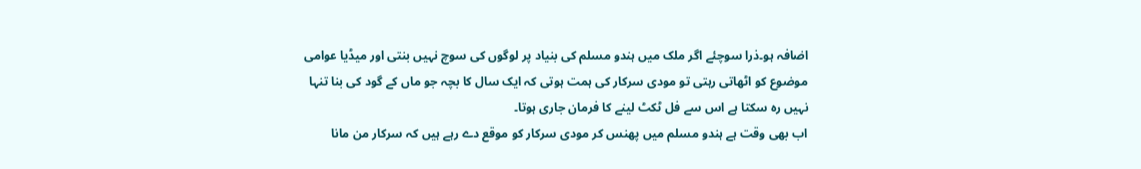اضافہ ہو۔ذرا سوچئے اگر ملک میں ہندو مسلم کی بنیاد پر لوگوں کی سوچ نہیں بنتی اور میڈیا عوامی موضوع کو اٹھاتی رہتی تو مودی سرکار کی ہمت ہوتی کہ ایک سال کا بچہ جو ماں کے گود کی بنا تنہا نہیں رہ سکتا ہے اس سے فل ٹکٹ لینے كا فرمان جاری ہوتا۔
اب بھی وقت ہے ہندو مسلم میں پھنس کر مودی سرکار کو موقع دے رہے ہیں کہ سرکار من مانا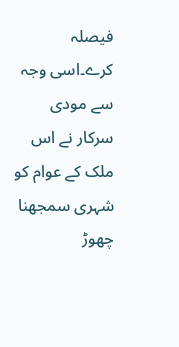فیصلہ کرے۔اسی وجہ سے مودی سرکار نے اس ملک کے عوام کو شہری سمجھنا چھوڑ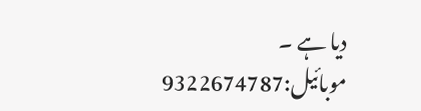دیا ہے ۔
موبائیل:9322674787